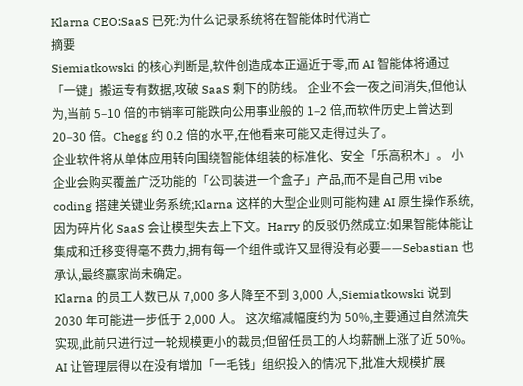Klarna CEO:SaaS 已死:为什么记录系统将在智能体时代消亡
摘要
Siemiatkowski 的核心判断是,软件创造成本正逼近于零,而 AI 智能体将通过「一键」搬运专有数据,攻破 SaaS 剩下的防线。 企业不会一夜之间消失,但他认为,当前 5–10 倍的市销率可能跌向公用事业般的 1–2 倍,而软件历史上曾达到 20–30 倍。Chegg 约 0.2 倍的水平,在他看来可能又走得过头了。
企业软件将从单体应用转向围绕智能体组装的标准化、安全「乐高积木」。 小企业会购买覆盖广泛功能的「公司装进一个盒子」产品,而不是自己用 vibe coding 搭建关键业务系统;Klarna 这样的大型企业则可能构建 AI 原生操作系统,因为碎片化 SaaS 会让模型失去上下文。Harry 的反驳仍然成立:如果智能体能让集成和迁移变得毫不费力,拥有每一个组件或许又显得没有必要——Sebastian 也承认,最终赢家尚未确定。
Klarna 的员工人数已从 7,000 多人降至不到 3,000 人,Siemiatkowski 说到 2030 年可能进一步低于 2,000 人。 这次缩减幅度约为 50%,主要通过自然流失实现,此前只进行过一轮规模更小的裁员;但留任员工的人均薪酬上涨了近 50%。AI 让管理层得以在没有增加「一毛钱」组织投入的情况下,批准大规模扩展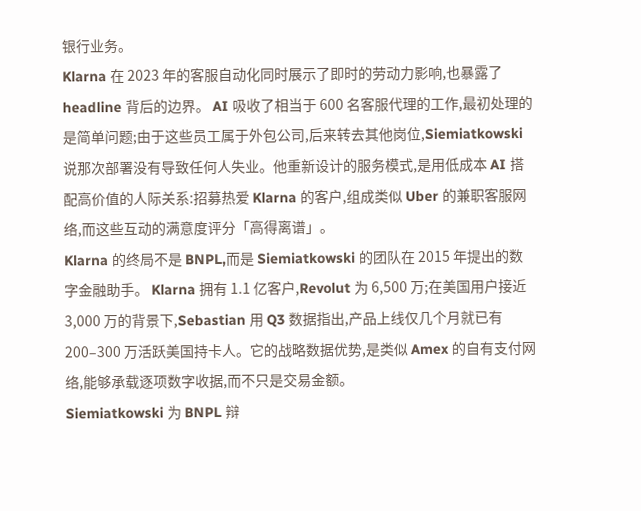银行业务。
Klarna 在 2023 年的客服自动化同时展示了即时的劳动力影响,也暴露了 headline 背后的边界。 AI 吸收了相当于 600 名客服代理的工作,最初处理的是简单问题;由于这些员工属于外包公司,后来转去其他岗位,Siemiatkowski 说那次部署没有导致任何人失业。他重新设计的服务模式,是用低成本 AI 搭配高价值的人际关系:招募热爱 Klarna 的客户,组成类似 Uber 的兼职客服网络,而这些互动的满意度评分「高得离谱」。
Klarna 的终局不是 BNPL,而是 Siemiatkowski 的团队在 2015 年提出的数字金融助手。 Klarna 拥有 1.1 亿客户,Revolut 为 6,500 万;在美国用户接近 3,000 万的背景下,Sebastian 用 Q3 数据指出,产品上线仅几个月就已有 200–300 万活跃美国持卡人。它的战略数据优势,是类似 Amex 的自有支付网络,能够承载逐项数字收据,而不只是交易金额。
Siemiatkowski 为 BNPL 辩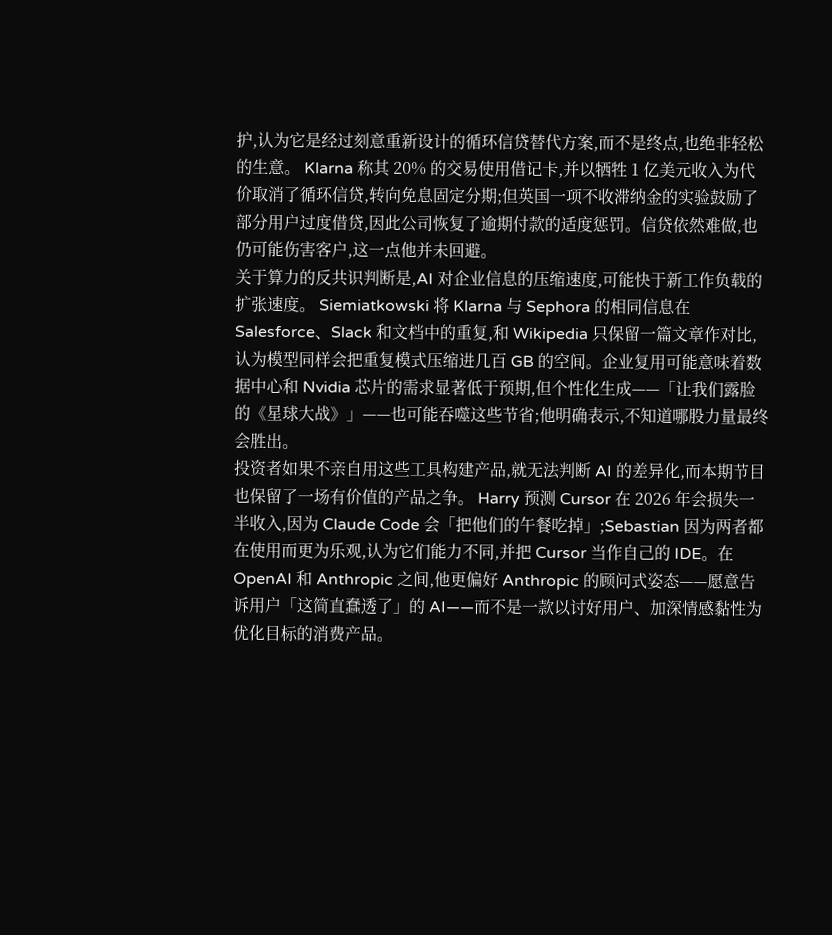护,认为它是经过刻意重新设计的循环信贷替代方案,而不是终点,也绝非轻松的生意。 Klarna 称其 20% 的交易使用借记卡,并以牺牲 1 亿美元收入为代价取消了循环信贷,转向免息固定分期;但英国一项不收滞纳金的实验鼓励了部分用户过度借贷,因此公司恢复了逾期付款的适度惩罚。信贷依然难做,也仍可能伤害客户,这一点他并未回避。
关于算力的反共识判断是,AI 对企业信息的压缩速度,可能快于新工作负载的扩张速度。 Siemiatkowski 将 Klarna 与 Sephora 的相同信息在 Salesforce、Slack 和文档中的重复,和 Wikipedia 只保留一篇文章作对比,认为模型同样会把重复模式压缩进几百 GB 的空间。企业复用可能意味着数据中心和 Nvidia 芯片的需求显著低于预期,但个性化生成——「让我们露脸的《星球大战》」——也可能吞噬这些节省;他明确表示,不知道哪股力量最终会胜出。
投资者如果不亲自用这些工具构建产品,就无法判断 AI 的差异化,而本期节目也保留了一场有价值的产品之争。 Harry 预测 Cursor 在 2026 年会损失一半收入,因为 Claude Code 会「把他们的午餐吃掉」;Sebastian 因为两者都在使用而更为乐观,认为它们能力不同,并把 Cursor 当作自己的 IDE。在 OpenAI 和 Anthropic 之间,他更偏好 Anthropic 的顾问式姿态——愿意告诉用户「这简直蠢透了」的 AI——而不是一款以讨好用户、加深情感黏性为优化目标的消费产品。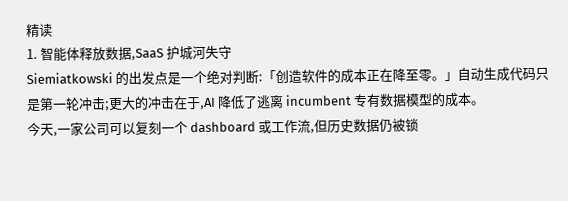精读
1. 智能体释放数据,SaaS 护城河失守
Siemiatkowski 的出发点是一个绝对判断:「创造软件的成本正在降至零。」自动生成代码只是第一轮冲击;更大的冲击在于,AI 降低了逃离 incumbent 专有数据模型的成本。
今天,一家公司可以复刻一个 dashboard 或工作流,但历史数据仍被锁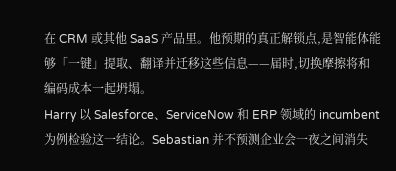在 CRM 或其他 SaaS 产品里。他预期的真正解锁点,是智能体能够「一键」提取、翻译并迁移这些信息——届时,切换摩擦将和编码成本一起坍塌。
Harry 以 Salesforce、ServiceNow 和 ERP 领域的 incumbent 为例检验这一结论。Sebastian 并不预测企业会一夜之间消失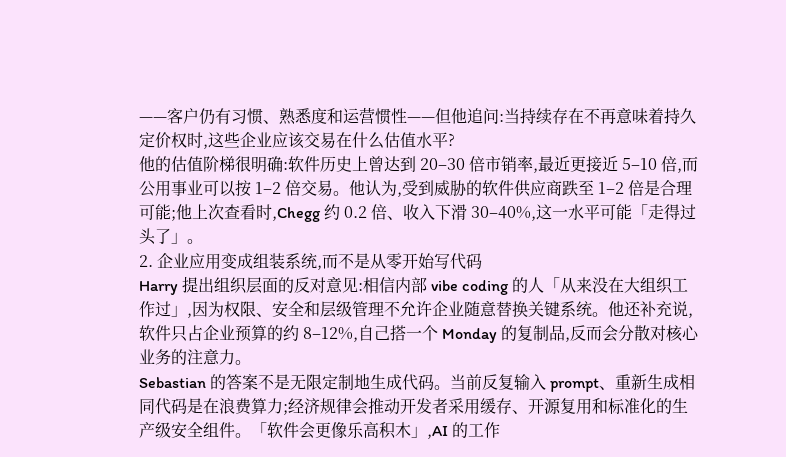——客户仍有习惯、熟悉度和运营惯性——但他追问:当持续存在不再意味着持久定价权时,这些企业应该交易在什么估值水平?
他的估值阶梯很明确:软件历史上曾达到 20–30 倍市销率,最近更接近 5–10 倍,而公用事业可以按 1–2 倍交易。他认为,受到威胁的软件供应商跌至 1–2 倍是合理可能;他上次查看时,Chegg 约 0.2 倍、收入下滑 30–40%,这一水平可能「走得过头了」。
2. 企业应用变成组装系统,而不是从零开始写代码
Harry 提出组织层面的反对意见:相信内部 vibe coding 的人「从来没在大组织工作过」,因为权限、安全和层级管理不允许企业随意替换关键系统。他还补充说,软件只占企业预算的约 8–12%,自己搭一个 Monday 的复制品,反而会分散对核心业务的注意力。
Sebastian 的答案不是无限定制地生成代码。当前反复输入 prompt、重新生成相同代码是在浪费算力;经济规律会推动开发者采用缓存、开源复用和标准化的生产级安全组件。「软件会更像乐高积木」,AI 的工作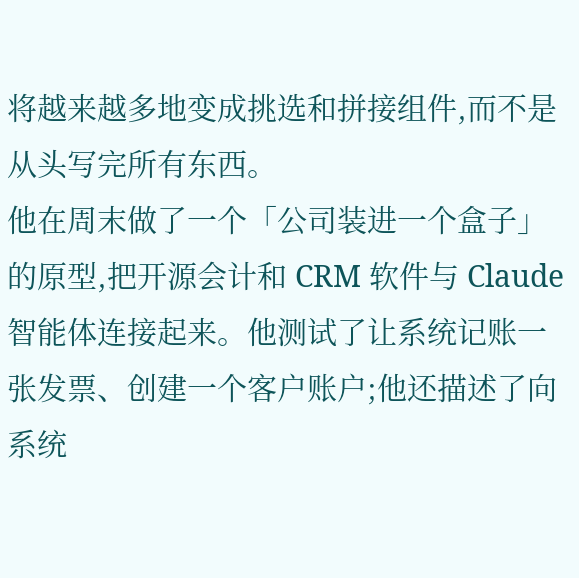将越来越多地变成挑选和拼接组件,而不是从头写完所有东西。
他在周末做了一个「公司装进一个盒子」的原型,把开源会计和 CRM 软件与 Claude 智能体连接起来。他测试了让系统记账一张发票、创建一个客户账户;他还描述了向系统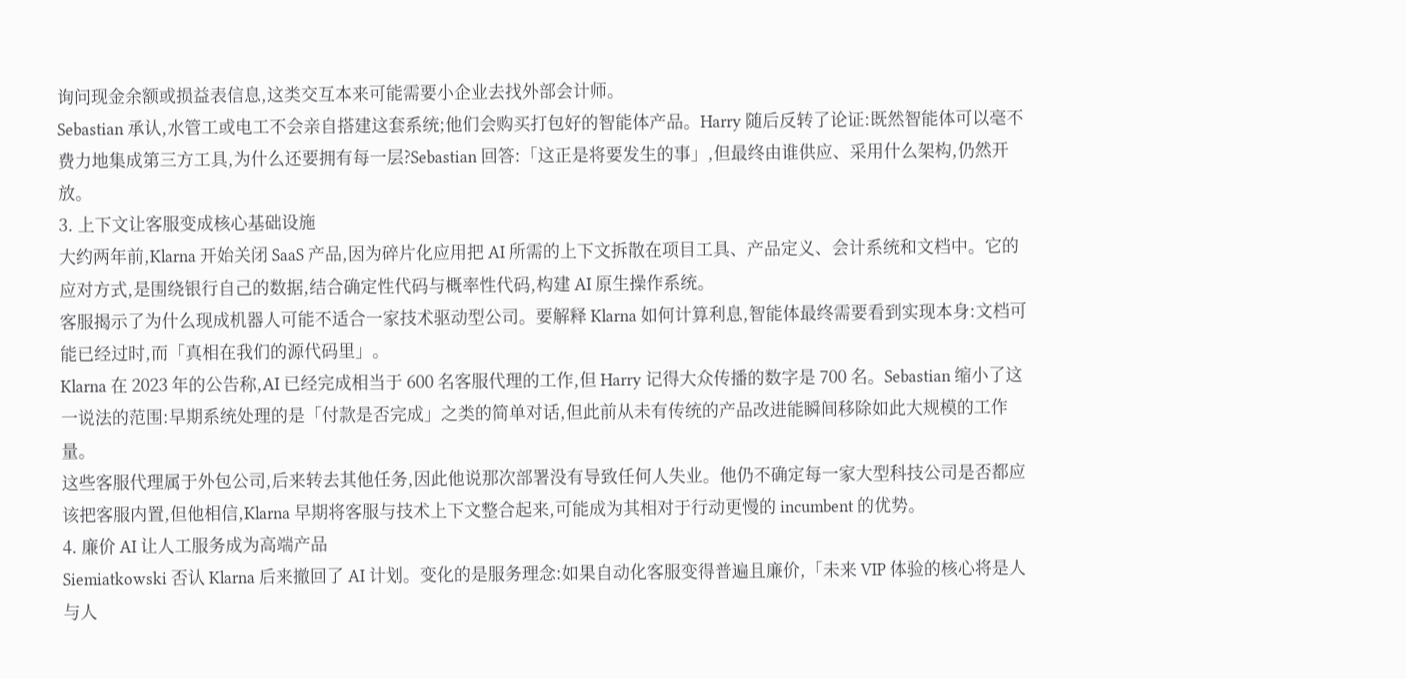询问现金余额或损益表信息,这类交互本来可能需要小企业去找外部会计师。
Sebastian 承认,水管工或电工不会亲自搭建这套系统;他们会购买打包好的智能体产品。Harry 随后反转了论证:既然智能体可以毫不费力地集成第三方工具,为什么还要拥有每一层?Sebastian 回答:「这正是将要发生的事」,但最终由谁供应、采用什么架构,仍然开放。
3. 上下文让客服变成核心基础设施
大约两年前,Klarna 开始关闭 SaaS 产品,因为碎片化应用把 AI 所需的上下文拆散在项目工具、产品定义、会计系统和文档中。它的应对方式,是围绕银行自己的数据,结合确定性代码与概率性代码,构建 AI 原生操作系统。
客服揭示了为什么现成机器人可能不适合一家技术驱动型公司。要解释 Klarna 如何计算利息,智能体最终需要看到实现本身:文档可能已经过时,而「真相在我们的源代码里」。
Klarna 在 2023 年的公告称,AI 已经完成相当于 600 名客服代理的工作,但 Harry 记得大众传播的数字是 700 名。Sebastian 缩小了这一说法的范围:早期系统处理的是「付款是否完成」之类的简单对话,但此前从未有传统的产品改进能瞬间移除如此大规模的工作量。
这些客服代理属于外包公司,后来转去其他任务,因此他说那次部署没有导致任何人失业。他仍不确定每一家大型科技公司是否都应该把客服内置,但他相信,Klarna 早期将客服与技术上下文整合起来,可能成为其相对于行动更慢的 incumbent 的优势。
4. 廉价 AI 让人工服务成为高端产品
Siemiatkowski 否认 Klarna 后来撤回了 AI 计划。变化的是服务理念:如果自动化客服变得普遍且廉价,「未来 VIP 体验的核心将是人与人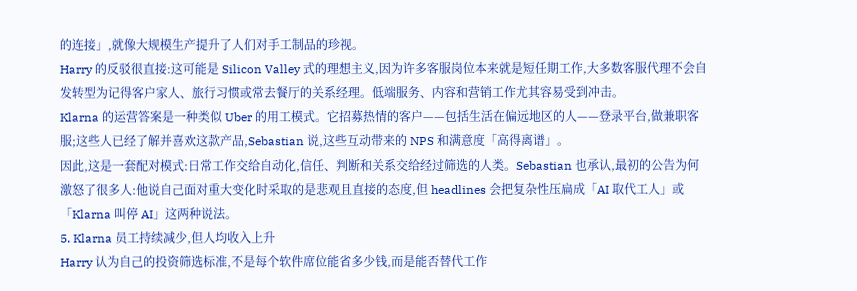的连接」,就像大规模生产提升了人们对手工制品的珍视。
Harry 的反驳很直接:这可能是 Silicon Valley 式的理想主义,因为许多客服岗位本来就是短任期工作,大多数客服代理不会自发转型为记得客户家人、旅行习惯或常去餐厅的关系经理。低端服务、内容和营销工作尤其容易受到冲击。
Klarna 的运营答案是一种类似 Uber 的用工模式。它招募热情的客户——包括生活在偏远地区的人——登录平台,做兼职客服;这些人已经了解并喜欢这款产品,Sebastian 说,这些互动带来的 NPS 和满意度「高得离谱」。
因此,这是一套配对模式:日常工作交给自动化,信任、判断和关系交给经过筛选的人类。Sebastian 也承认,最初的公告为何激怒了很多人:他说自己面对重大变化时采取的是悲观且直接的态度,但 headlines 会把复杂性压扁成「AI 取代工人」或「Klarna 叫停 AI」这两种说法。
5. Klarna 员工持续减少,但人均收入上升
Harry 认为自己的投资筛选标准,不是每个软件席位能省多少钱,而是能否替代工作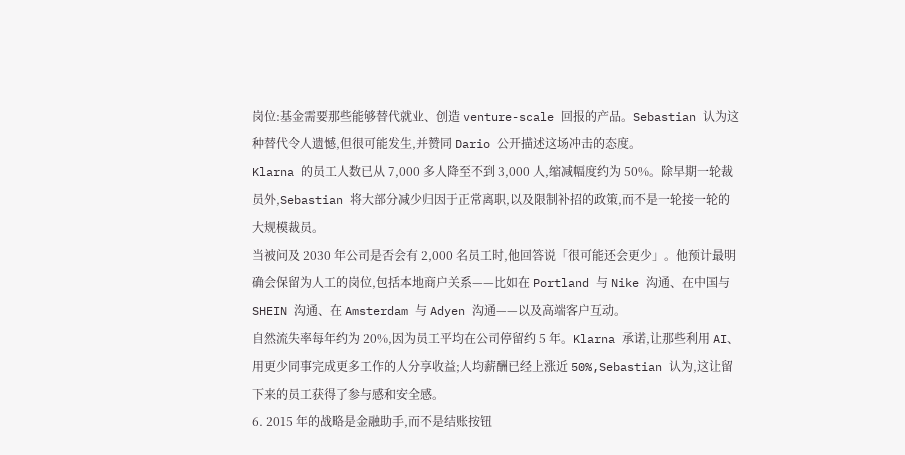岗位:基金需要那些能够替代就业、创造 venture-scale 回报的产品。Sebastian 认为这种替代令人遗憾,但很可能发生,并赞同 Dario 公开描述这场冲击的态度。
Klarna 的员工人数已从 7,000 多人降至不到 3,000 人,缩减幅度约为 50%。除早期一轮裁员外,Sebastian 将大部分减少归因于正常离职,以及限制补招的政策,而不是一轮接一轮的大规模裁员。
当被问及 2030 年公司是否会有 2,000 名员工时,他回答说「很可能还会更少」。他预计最明确会保留为人工的岗位,包括本地商户关系——比如在 Portland 与 Nike 沟通、在中国与 SHEIN 沟通、在 Amsterdam 与 Adyen 沟通——以及高端客户互动。
自然流失率每年约为 20%,因为员工平均在公司停留约 5 年。Klarna 承诺,让那些利用 AI、用更少同事完成更多工作的人分享收益;人均薪酬已经上涨近 50%,Sebastian 认为,这让留下来的员工获得了参与感和安全感。
6. 2015 年的战略是金融助手,而不是结账按钮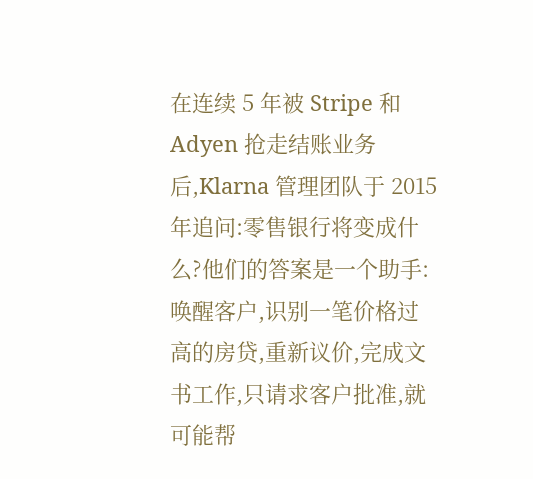在连续 5 年被 Stripe 和 Adyen 抢走结账业务后,Klarna 管理团队于 2015 年追问:零售银行将变成什么?他们的答案是一个助手:唤醒客户,识别一笔价格过高的房贷,重新议价,完成文书工作,只请求客户批准,就可能帮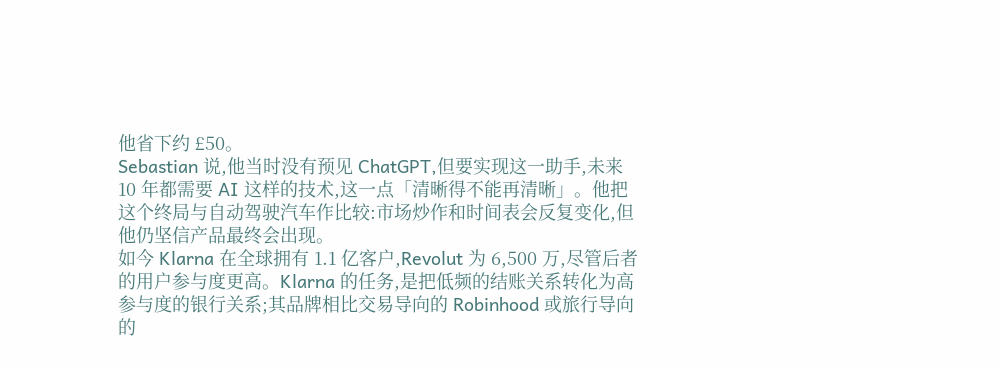他省下约 £50。
Sebastian 说,他当时没有预见 ChatGPT,但要实现这一助手,未来 10 年都需要 AI 这样的技术,这一点「清晰得不能再清晰」。他把这个终局与自动驾驶汽车作比较:市场炒作和时间表会反复变化,但他仍坚信产品最终会出现。
如今 Klarna 在全球拥有 1.1 亿客户,Revolut 为 6,500 万,尽管后者的用户参与度更高。Klarna 的任务,是把低频的结账关系转化为高参与度的银行关系;其品牌相比交易导向的 Robinhood 或旅行导向的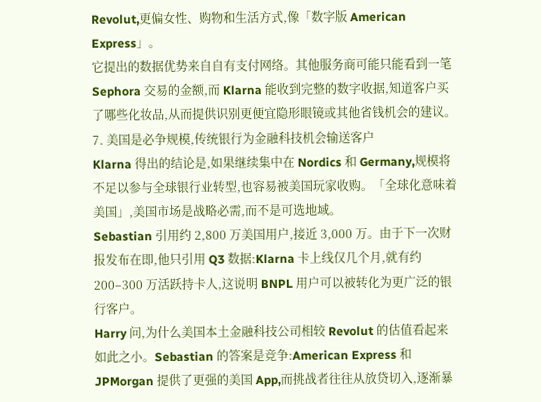Revolut,更偏女性、购物和生活方式,像「数字版 American Express」。
它提出的数据优势来自自有支付网络。其他服务商可能只能看到一笔 Sephora 交易的金额,而 Klarna 能收到完整的数字收据,知道客户买了哪些化妆品,从而提供识别更便宜隐形眼镜或其他省钱机会的建议。
7. 美国是必争规模,传统银行为金融科技机会输送客户
Klarna 得出的结论是,如果继续集中在 Nordics 和 Germany,规模将不足以参与全球银行业转型,也容易被美国玩家收购。「全球化意味着美国」,美国市场是战略必需,而不是可选地域。
Sebastian 引用约 2,800 万美国用户,接近 3,000 万。由于下一次财报发布在即,他只引用 Q3 数据:Klarna 卡上线仅几个月,就有约 200–300 万活跃持卡人,这说明 BNPL 用户可以被转化为更广泛的银行客户。
Harry 问,为什么美国本土金融科技公司相较 Revolut 的估值看起来如此之小。Sebastian 的答案是竞争:American Express 和 JPMorgan 提供了更强的美国 App,而挑战者往往从放贷切入,逐渐暴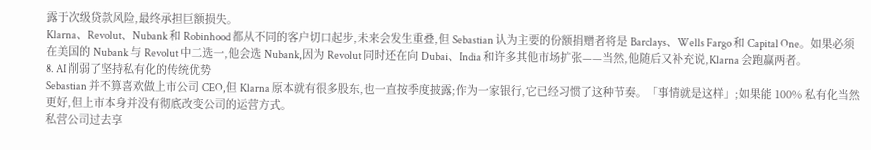露于次级贷款风险,最终承担巨额损失。
Klarna、Revolut、Nubank 和 Robinhood 都从不同的客户切口起步,未来会发生重叠,但 Sebastian 认为主要的份额捐赠者将是 Barclays、Wells Fargo 和 Capital One。如果必须在美国的 Nubank 与 Revolut 中二选一,他会选 Nubank,因为 Revolut 同时还在向 Dubai、India 和许多其他市场扩张——当然,他随后又补充说,Klarna 会跑赢两者。
8. AI 削弱了坚持私有化的传统优势
Sebastian 并不算喜欢做上市公司 CEO,但 Klarna 原本就有很多股东,也一直按季度披露;作为一家银行,它已经习惯了这种节奏。「事情就是这样」;如果能 100% 私有化当然更好,但上市本身并没有彻底改变公司的运营方式。
私营公司过去享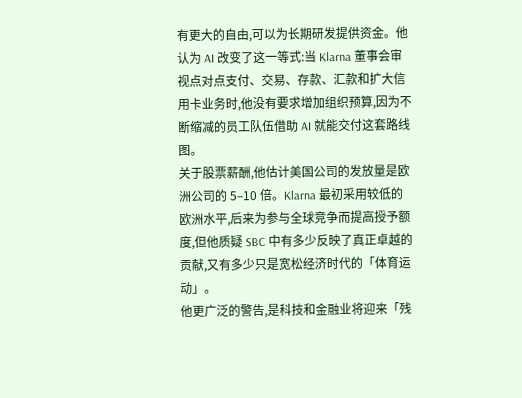有更大的自由,可以为长期研发提供资金。他认为 AI 改变了这一等式:当 Klarna 董事会审视点对点支付、交易、存款、汇款和扩大信用卡业务时,他没有要求增加组织预算,因为不断缩减的员工队伍借助 AI 就能交付这套路线图。
关于股票薪酬,他估计美国公司的发放量是欧洲公司的 5–10 倍。Klarna 最初采用较低的欧洲水平,后来为参与全球竞争而提高授予额度,但他质疑 SBC 中有多少反映了真正卓越的贡献,又有多少只是宽松经济时代的「体育运动」。
他更广泛的警告,是科技和金融业将迎来「残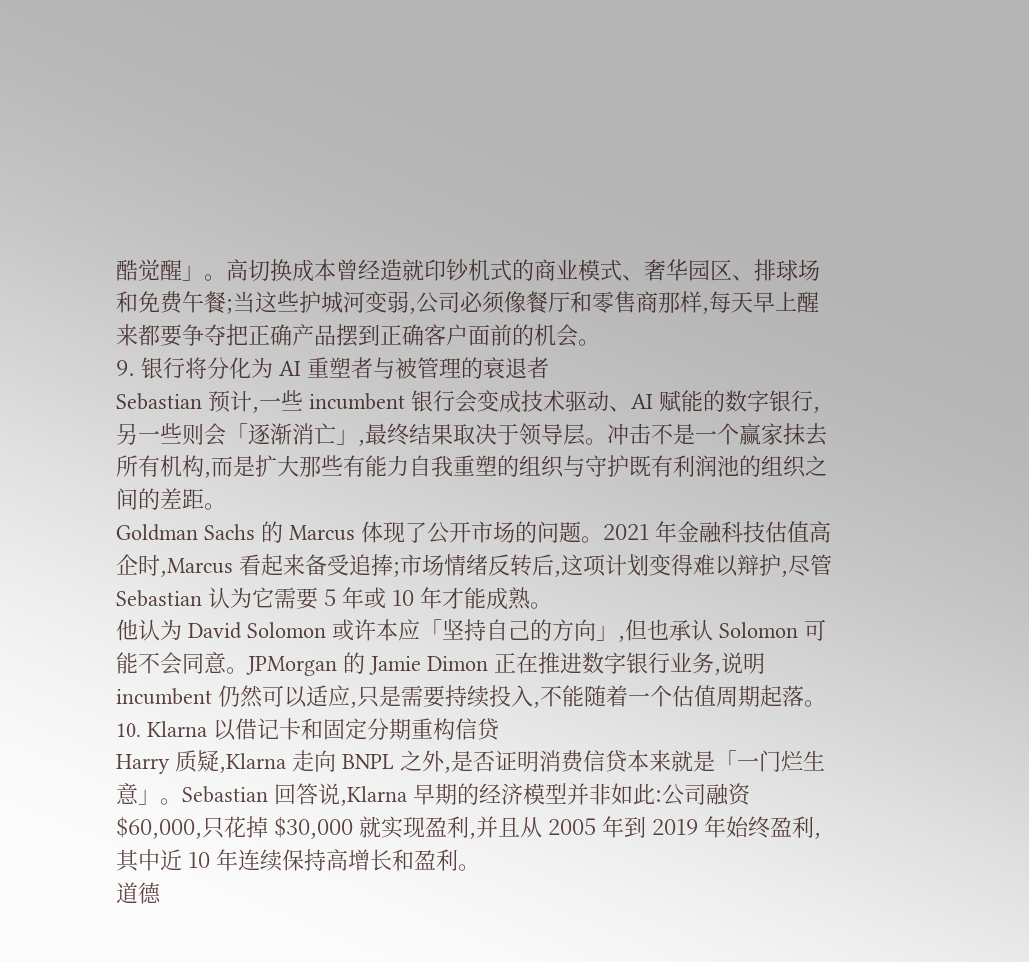酷觉醒」。高切换成本曾经造就印钞机式的商业模式、奢华园区、排球场和免费午餐;当这些护城河变弱,公司必须像餐厅和零售商那样,每天早上醒来都要争夺把正确产品摆到正确客户面前的机会。
9. 银行将分化为 AI 重塑者与被管理的衰退者
Sebastian 预计,一些 incumbent 银行会变成技术驱动、AI 赋能的数字银行,另一些则会「逐渐消亡」,最终结果取决于领导层。冲击不是一个赢家抹去所有机构,而是扩大那些有能力自我重塑的组织与守护既有利润池的组织之间的差距。
Goldman Sachs 的 Marcus 体现了公开市场的问题。2021 年金融科技估值高企时,Marcus 看起来备受追捧;市场情绪反转后,这项计划变得难以辩护,尽管 Sebastian 认为它需要 5 年或 10 年才能成熟。
他认为 David Solomon 或许本应「坚持自己的方向」,但也承认 Solomon 可能不会同意。JPMorgan 的 Jamie Dimon 正在推进数字银行业务,说明 incumbent 仍然可以适应,只是需要持续投入,不能随着一个估值周期起落。
10. Klarna 以借记卡和固定分期重构信贷
Harry 质疑,Klarna 走向 BNPL 之外,是否证明消费信贷本来就是「一门烂生意」。Sebastian 回答说,Klarna 早期的经济模型并非如此:公司融资 $60,000,只花掉 $30,000 就实现盈利,并且从 2005 年到 2019 年始终盈利,其中近 10 年连续保持高增长和盈利。
道德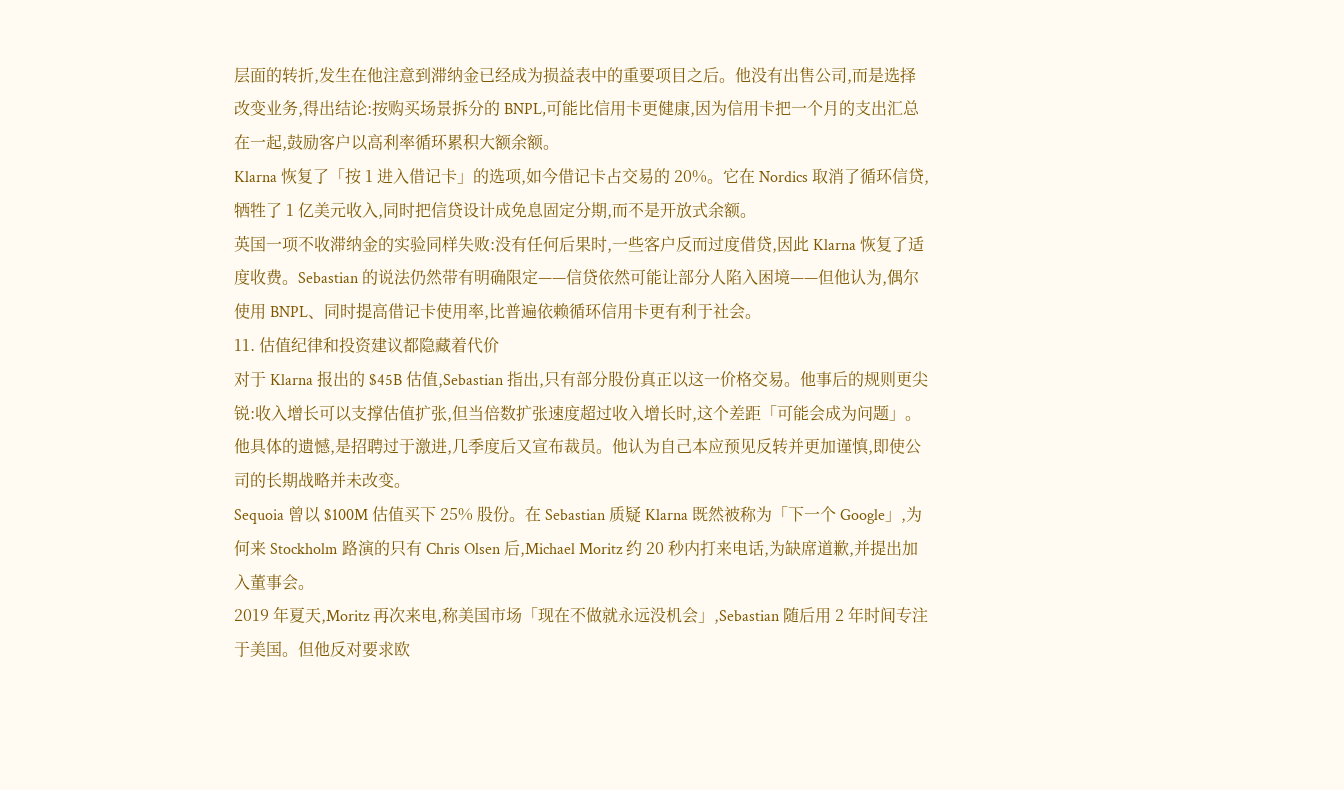层面的转折,发生在他注意到滞纳金已经成为损益表中的重要项目之后。他没有出售公司,而是选择改变业务,得出结论:按购买场景拆分的 BNPL,可能比信用卡更健康,因为信用卡把一个月的支出汇总在一起,鼓励客户以高利率循环累积大额余额。
Klarna 恢复了「按 1 进入借记卡」的选项,如今借记卡占交易的 20%。它在 Nordics 取消了循环信贷,牺牲了 1 亿美元收入,同时把信贷设计成免息固定分期,而不是开放式余额。
英国一项不收滞纳金的实验同样失败:没有任何后果时,一些客户反而过度借贷,因此 Klarna 恢复了适度收费。Sebastian 的说法仍然带有明确限定——信贷依然可能让部分人陷入困境——但他认为,偶尔使用 BNPL、同时提高借记卡使用率,比普遍依赖循环信用卡更有利于社会。
11. 估值纪律和投资建议都隐藏着代价
对于 Klarna 报出的 $45B 估值,Sebastian 指出,只有部分股份真正以这一价格交易。他事后的规则更尖锐:收入增长可以支撑估值扩张,但当倍数扩张速度超过收入增长时,这个差距「可能会成为问题」。
他具体的遗憾,是招聘过于激进,几季度后又宣布裁员。他认为自己本应预见反转并更加谨慎,即使公司的长期战略并未改变。
Sequoia 曾以 $100M 估值买下 25% 股份。在 Sebastian 质疑 Klarna 既然被称为「下一个 Google」,为何来 Stockholm 路演的只有 Chris Olsen 后,Michael Moritz 约 20 秒内打来电话,为缺席道歉,并提出加入董事会。
2019 年夏天,Moritz 再次来电,称美国市场「现在不做就永远没机会」,Sebastian 随后用 2 年时间专注于美国。但他反对要求欧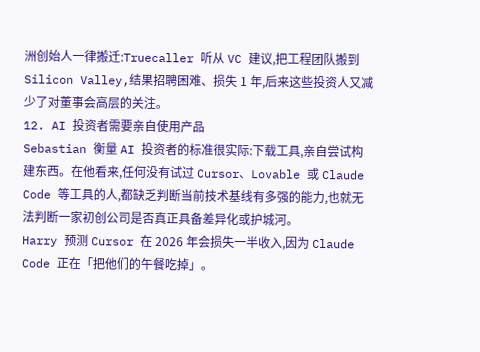洲创始人一律搬迁:Truecaller 听从 VC 建议,把工程团队搬到 Silicon Valley,结果招聘困难、损失 1 年,后来这些投资人又减少了对董事会高层的关注。
12. AI 投资者需要亲自使用产品
Sebastian 衡量 AI 投资者的标准很实际:下载工具,亲自尝试构建东西。在他看来,任何没有试过 Cursor、Lovable 或 Claude Code 等工具的人,都缺乏判断当前技术基线有多强的能力,也就无法判断一家初创公司是否真正具备差异化或护城河。
Harry 预测 Cursor 在 2026 年会损失一半收入,因为 Claude Code 正在「把他们的午餐吃掉」。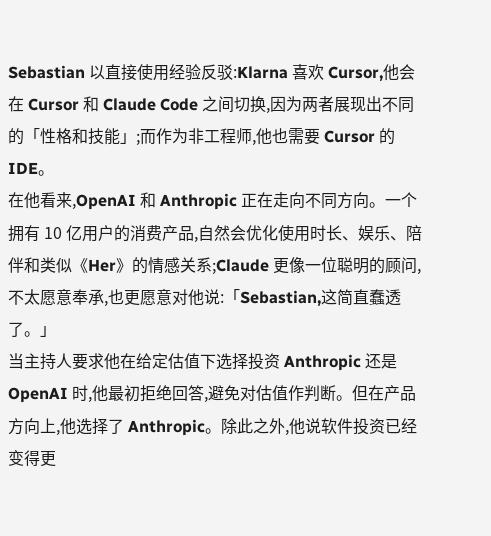Sebastian 以直接使用经验反驳:Klarna 喜欢 Cursor,他会在 Cursor 和 Claude Code 之间切换,因为两者展现出不同的「性格和技能」;而作为非工程师,他也需要 Cursor 的 IDE。
在他看来,OpenAI 和 Anthropic 正在走向不同方向。一个拥有 10 亿用户的消费产品,自然会优化使用时长、娱乐、陪伴和类似《Her》的情感关系;Claude 更像一位聪明的顾问,不太愿意奉承,也更愿意对他说:「Sebastian,这简直蠢透了。」
当主持人要求他在给定估值下选择投资 Anthropic 还是 OpenAI 时,他最初拒绝回答,避免对估值作判断。但在产品方向上,他选择了 Anthropic。除此之外,他说软件投资已经变得更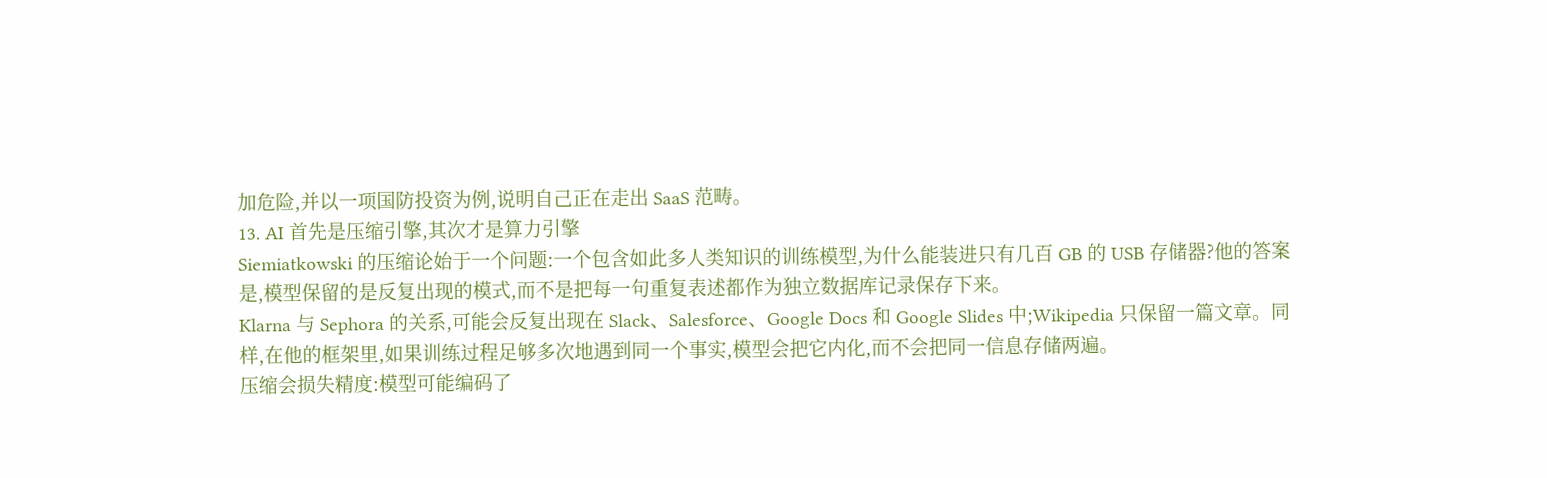加危险,并以一项国防投资为例,说明自己正在走出 SaaS 范畴。
13. AI 首先是压缩引擎,其次才是算力引擎
Siemiatkowski 的压缩论始于一个问题:一个包含如此多人类知识的训练模型,为什么能装进只有几百 GB 的 USB 存储器?他的答案是,模型保留的是反复出现的模式,而不是把每一句重复表述都作为独立数据库记录保存下来。
Klarna 与 Sephora 的关系,可能会反复出现在 Slack、Salesforce、Google Docs 和 Google Slides 中;Wikipedia 只保留一篇文章。同样,在他的框架里,如果训练过程足够多次地遇到同一个事实,模型会把它内化,而不会把同一信息存储两遍。
压缩会损失精度:模型可能编码了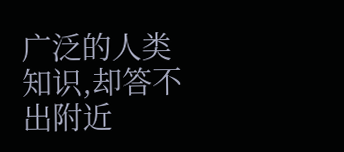广泛的人类知识,却答不出附近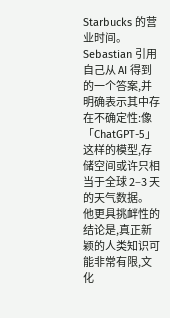Starbucks 的营业时间。Sebastian 引用自己从 AI 得到的一个答案,并明确表示其中存在不确定性:像「ChatGPT-5」这样的模型,存储空间或许只相当于全球 2–3 天的天气数据。
他更具挑衅性的结论是,真正新颖的人类知识可能非常有限,文化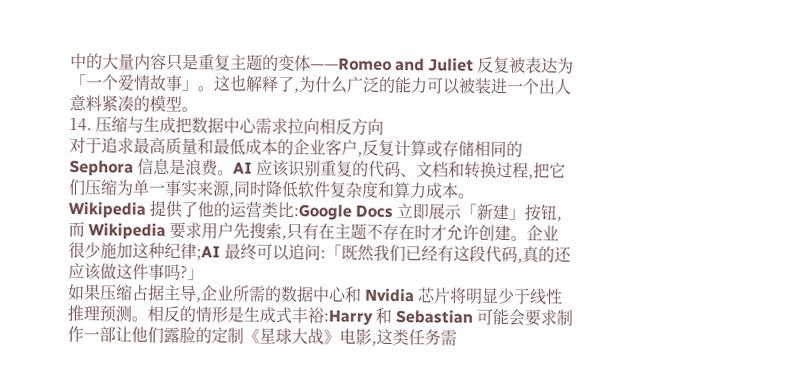中的大量内容只是重复主题的变体——Romeo and Juliet 反复被表达为「一个爱情故事」。这也解释了,为什么广泛的能力可以被装进一个出人意料紧凑的模型。
14. 压缩与生成把数据中心需求拉向相反方向
对于追求最高质量和最低成本的企业客户,反复计算或存储相同的 Sephora 信息是浪费。AI 应该识别重复的代码、文档和转换过程,把它们压缩为单一事实来源,同时降低软件复杂度和算力成本。
Wikipedia 提供了他的运营类比:Google Docs 立即展示「新建」按钮,而 Wikipedia 要求用户先搜索,只有在主题不存在时才允许创建。企业很少施加这种纪律;AI 最终可以追问:「既然我们已经有这段代码,真的还应该做这件事吗?」
如果压缩占据主导,企业所需的数据中心和 Nvidia 芯片将明显少于线性推理预测。相反的情形是生成式丰裕:Harry 和 Sebastian 可能会要求制作一部让他们露脸的定制《星球大战》电影,这类任务需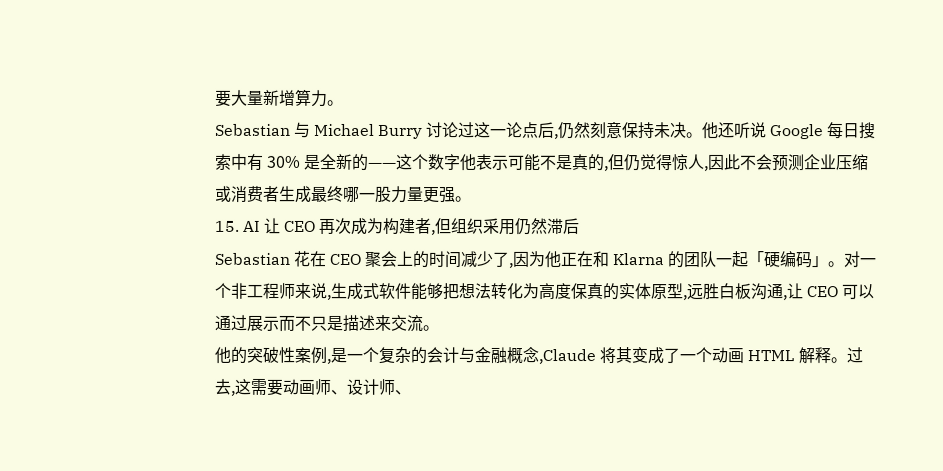要大量新增算力。
Sebastian 与 Michael Burry 讨论过这一论点后,仍然刻意保持未决。他还听说 Google 每日搜索中有 30% 是全新的——这个数字他表示可能不是真的,但仍觉得惊人,因此不会预测企业压缩或消费者生成最终哪一股力量更强。
15. AI 让 CEO 再次成为构建者,但组织采用仍然滞后
Sebastian 花在 CEO 聚会上的时间减少了,因为他正在和 Klarna 的团队一起「硬编码」。对一个非工程师来说,生成式软件能够把想法转化为高度保真的实体原型,远胜白板沟通,让 CEO 可以通过展示而不只是描述来交流。
他的突破性案例,是一个复杂的会计与金融概念,Claude 将其变成了一个动画 HTML 解释。过去,这需要动画师、设计师、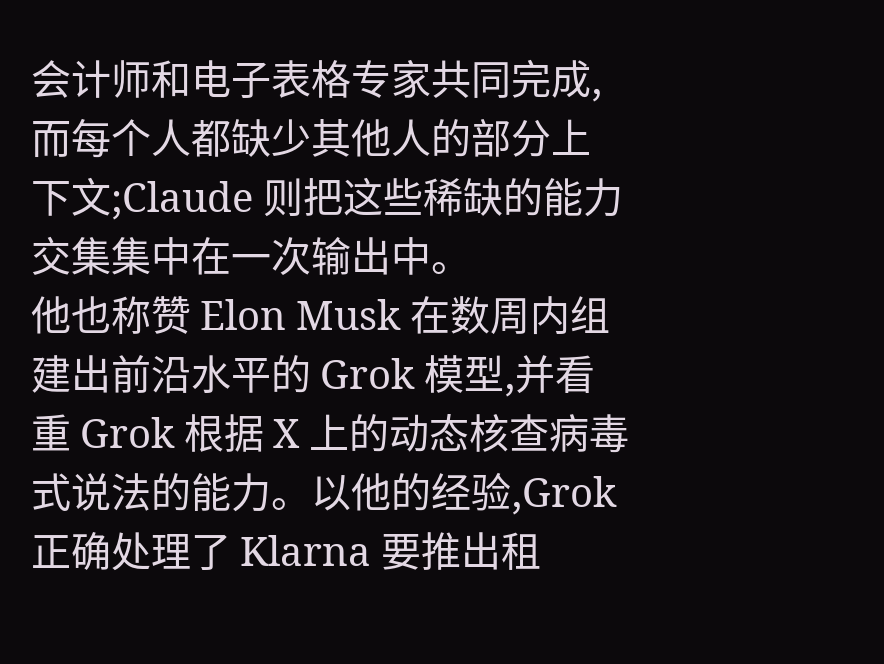会计师和电子表格专家共同完成,而每个人都缺少其他人的部分上下文;Claude 则把这些稀缺的能力交集集中在一次输出中。
他也称赞 Elon Musk 在数周内组建出前沿水平的 Grok 模型,并看重 Grok 根据 X 上的动态核查病毒式说法的能力。以他的经验,Grok 正确处理了 Klarna 要推出租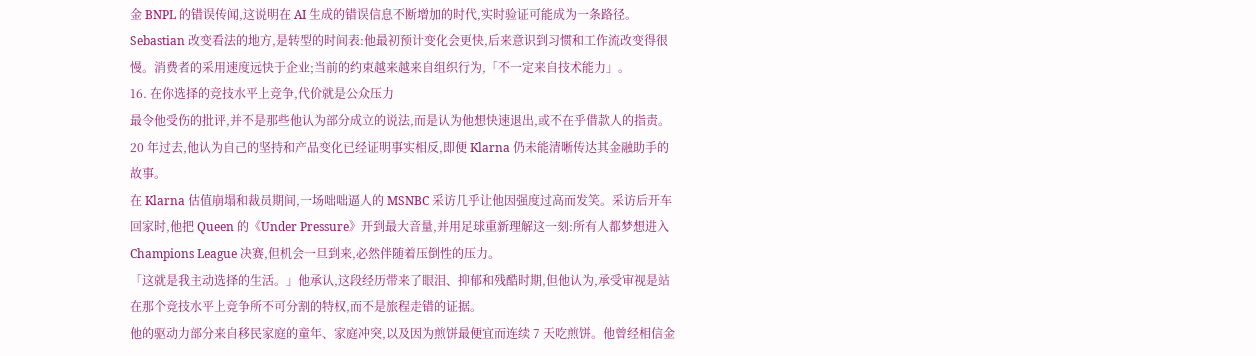金 BNPL 的错误传闻,这说明在 AI 生成的错误信息不断增加的时代,实时验证可能成为一条路径。
Sebastian 改变看法的地方,是转型的时间表:他最初预计变化会更快,后来意识到习惯和工作流改变得很慢。消费者的采用速度远快于企业;当前的约束越来越来自组织行为,「不一定来自技术能力」。
16. 在你选择的竞技水平上竞争,代价就是公众压力
最令他受伤的批评,并不是那些他认为部分成立的说法,而是认为他想快速退出,或不在乎借款人的指责。20 年过去,他认为自己的坚持和产品变化已经证明事实相反,即便 Klarna 仍未能清晰传达其金融助手的故事。
在 Klarna 估值崩塌和裁员期间,一场咄咄逼人的 MSNBC 采访几乎让他因强度过高而发笑。采访后开车回家时,他把 Queen 的《Under Pressure》开到最大音量,并用足球重新理解这一刻:所有人都梦想进入 Champions League 决赛,但机会一旦到来,必然伴随着压倒性的压力。
「这就是我主动选择的生活。」他承认,这段经历带来了眼泪、抑郁和残酷时期,但他认为,承受审视是站在那个竞技水平上竞争所不可分割的特权,而不是旅程走错的证据。
他的驱动力部分来自移民家庭的童年、家庭冲突,以及因为煎饼最便宜而连续 7 天吃煎饼。他曾经相信金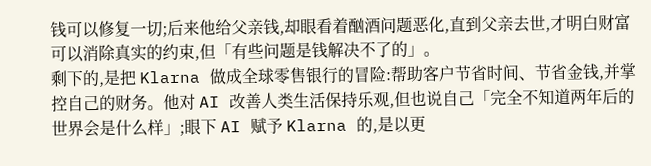钱可以修复一切;后来他给父亲钱,却眼看着酗酒问题恶化,直到父亲去世,才明白财富可以消除真实的约束,但「有些问题是钱解决不了的」。
剩下的,是把 Klarna 做成全球零售银行的冒险:帮助客户节省时间、节省金钱,并掌控自己的财务。他对 AI 改善人类生活保持乐观,但也说自己「完全不知道两年后的世界会是什么样」;眼下 AI 赋予 Klarna 的,是以更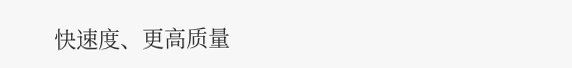快速度、更高质量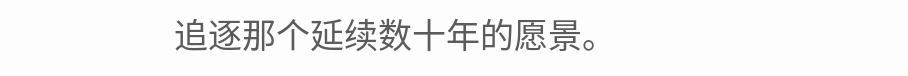追逐那个延续数十年的愿景。